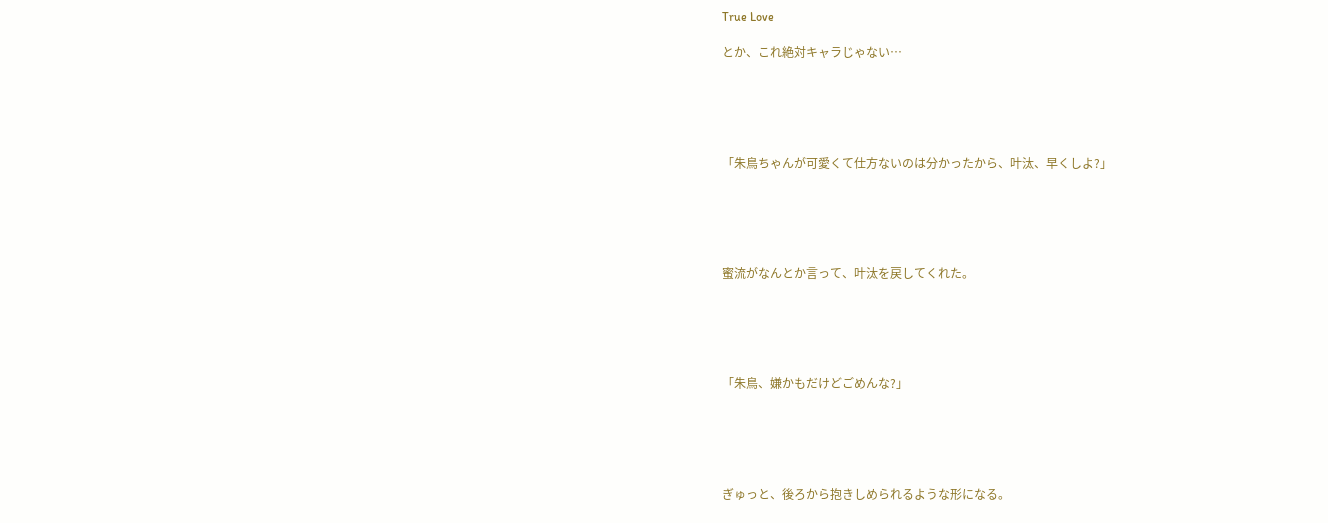True Love

とか、これ絶対キャラじゃない…





「朱鳥ちゃんが可愛くて仕方ないのは分かったから、叶汰、早くしよ?」





蜜流がなんとか言って、叶汰を戻してくれた。





「朱鳥、嫌かもだけどごめんな?」





ぎゅっと、後ろから抱きしめられるような形になる。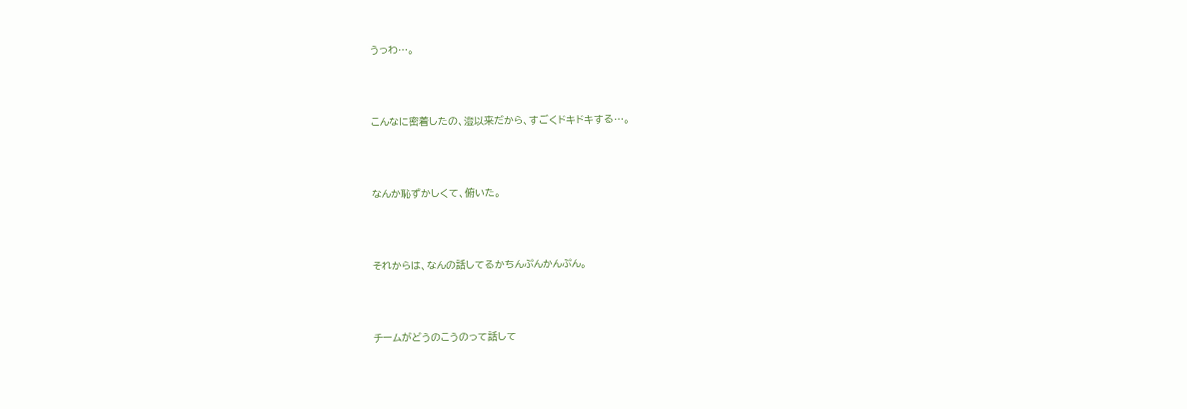うっわ…。





こんなに密着したの、澄以来だから、すごくドキドキする…。





なんか恥ずかしくて、俯いた。





それからは、なんの話してるかちんぷんかんぷん。





チームがどうのこうのって話して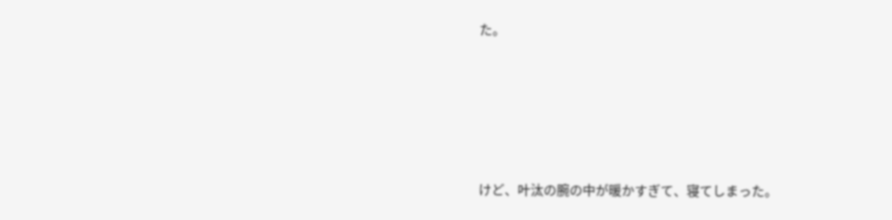た。





けど、叶汰の腕の中が暖かすぎて、寝てしまった。